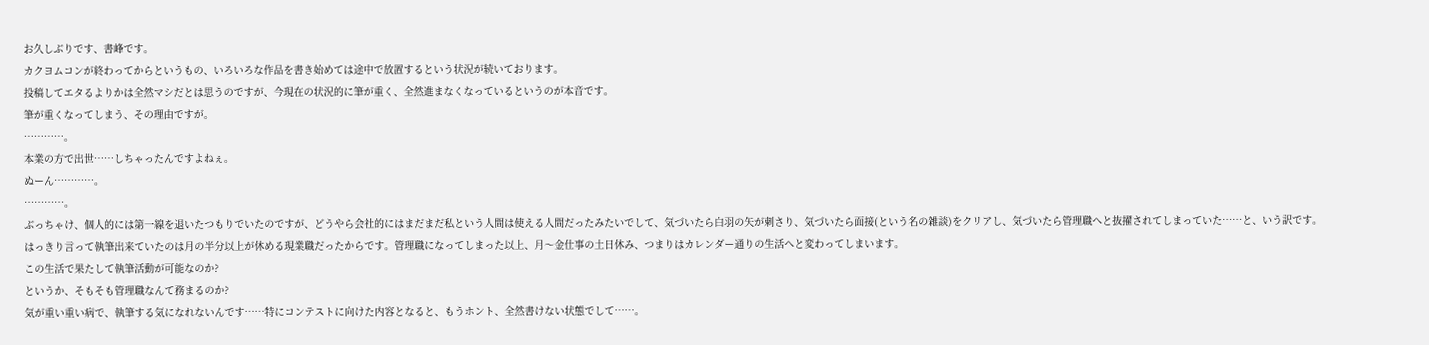お久しぶりです、書峰です。
カクヨムコンが終わってからというもの、いろいろな作品を書き始めては途中で放置するという状況が続いております。
投稿してエタるよりかは全然マシだとは思うのですが、今現在の状況的に筆が重く、全然進まなくなっているというのが本音です。
筆が重くなってしまう、その理由ですが。
…………。
本業の方で出世……しちゃったんですよねぇ。
ぬーん…………。
…………。
ぶっちゃけ、個人的には第一線を退いたつもりでいたのですが、どうやら会社的にはまだまだ私という人間は使える人間だったみたいでして、気づいたら白羽の矢が刺さり、気づいたら面接(という名の雑談)をクリアし、気づいたら管理職へと抜擢されてしまっていた……と、いう訳です。
はっきり言って執筆出来ていたのは月の半分以上が休める現業職だったからです。管理職になってしまった以上、月〜金仕事の土日休み、つまりはカレンダー通りの生活へと変わってしまいます。
この生活で果たして執筆活動が可能なのか?
というか、そもそも管理職なんて務まるのか?
気が重い重い病で、執筆する気になれないんです……特にコンテストに向けた内容となると、もうホント、全然書けない状態でして……。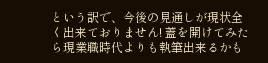という訳で、今後の見通しが現状全く出来ておりません! 蓋を開けてみたら現業職時代よりも執筆出来るかも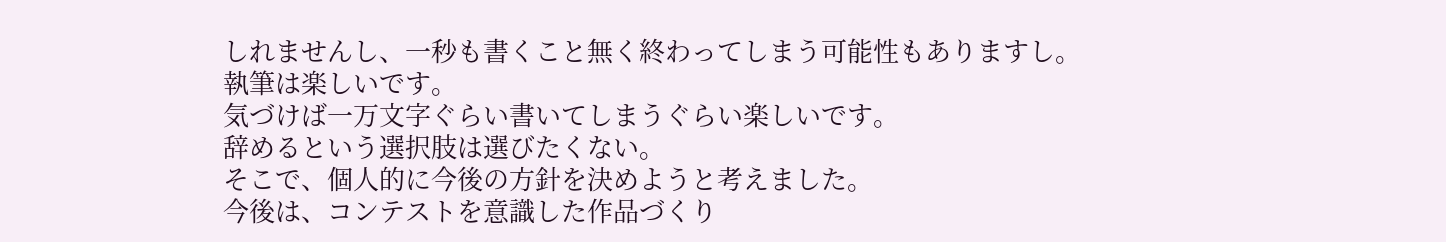しれませんし、一秒も書くこと無く終わってしまう可能性もありますし。
執筆は楽しいです。
気づけば一万文字ぐらい書いてしまうぐらい楽しいです。
辞めるという選択肢は選びたくない。
そこで、個人的に今後の方針を決めようと考えました。
今後は、コンテストを意識した作品づくり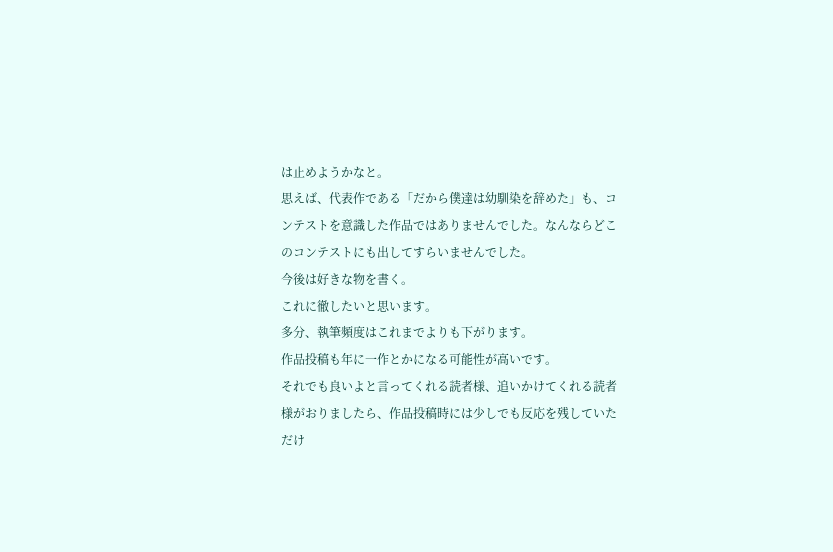は止めようかなと。
思えば、代表作である「だから僕達は幼馴染を辞めた」も、コンテストを意識した作品ではありませんでした。なんならどこのコンテストにも出してすらいませんでした。
今後は好きな物を書く。
これに徹したいと思います。
多分、執筆頻度はこれまでよりも下がります。
作品投稿も年に一作とかになる可能性が高いです。
それでも良いよと言ってくれる読者様、追いかけてくれる読者様がおりましたら、作品投稿時には少しでも反応を残していただけ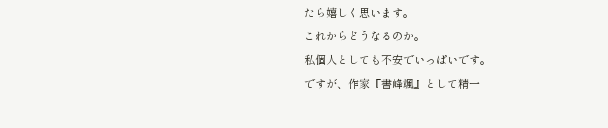たら嬉しく思います。
これからどうなるのか。
私個人としても不安でいっぱいです。
ですが、作家『書峰颯』として精一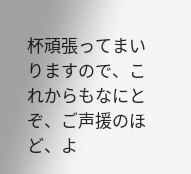杯頑張ってまいりますので、これからもなにとぞ、ご声援のほど、よ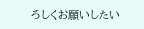ろしくお願いしたい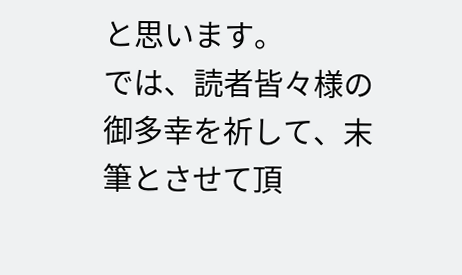と思います。
では、読者皆々様の御多幸を祈して、末筆とさせて頂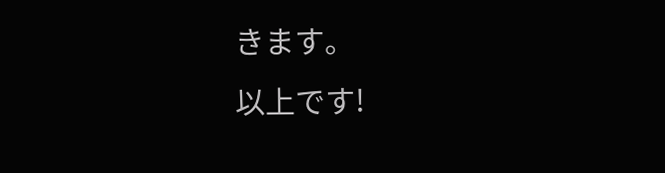きます。
以上です!